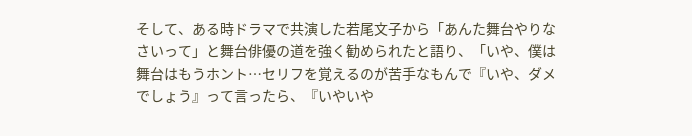そして、ある時ドラマで共演した若尾文子から「あんた舞台やりなさいって」と舞台俳優の道を強く勧められたと語り、「いや、僕は舞台はもうホント…セリフを覚えるのが苦手なもんで『いや、ダメでしょう』って言ったら、『いやいや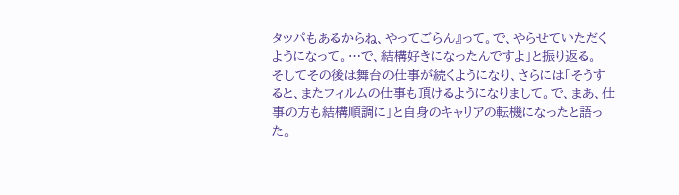タッパもあるからね、やってごらん』って。で、やらせていただくようになって。…で、結構好きになったんですよ」と振り返る。
そしてその後は舞台の仕事が続くようになり、さらには「そうすると、またフィルムの仕事も頂けるようになりまして。で、まあ、仕事の方も結構順調に」と自身のキャリアの転機になったと語った。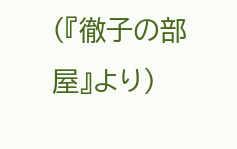(『徹子の部屋』より)